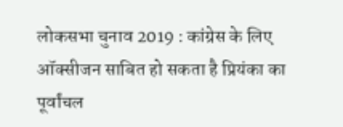लोकसभा चुनाव 2019 : कांग्रेस के लिए ऑक्सीजन साबित हो सकता है प्रियंका का पूर्वांचल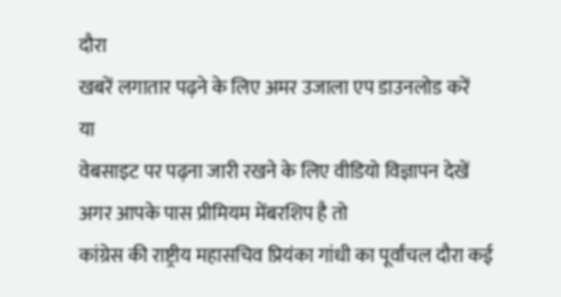दौरा
खबरें लगातार पढ़ने के लिए अमर उजाला एप डाउनलोड करें
या
वेबसाइट पर पढ़ना जारी रखने के लिए वीडियो विज्ञापन देखें
अगर आपके पास प्रीमियम मेंबरशिप है तो
कांग्रेस की राष्ट्रीय महासचिव प्रियंका गांधी का पूर्वांचल दौरा कई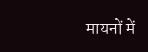मायनों में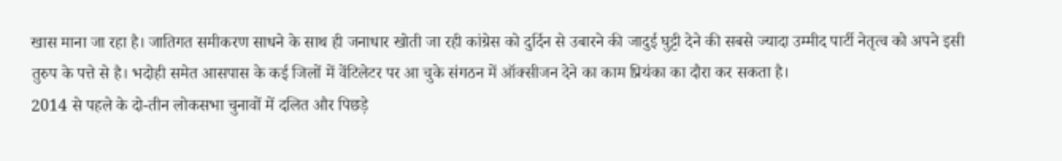खास माना जा रहा है। जातिगत समीकरण साधने के साथ ही जनाधार खोती जा रही कांग्रेस को दुर्दिन से उबारने की जादुई घुट्टी देने की सबसे ज्यादा उम्मीद पार्टी नेतृत्व को अपने इसी तुरुप के पत्ते से है। भदोही समेत आसपास के कई जिलों में वेंटिलेटर पर आ चुके संगठन में ऑक्सीजन देने का काम प्रियंका का दौरा कर सकता है।
2014 से पहले के दो-तीन लोकसभा चुनावों में दलित और पिछड़े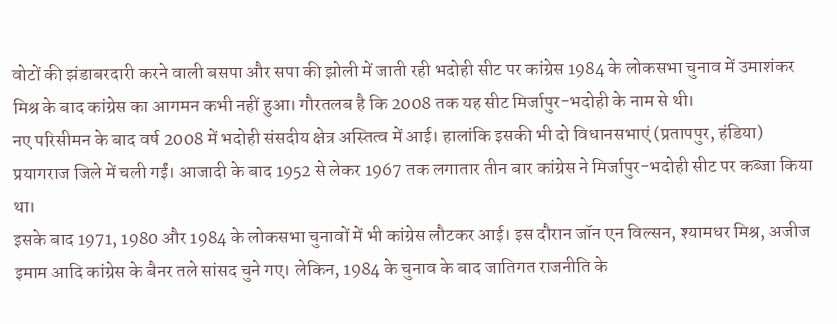वोटों की झंडाबरदारी करने वाली बसपा और सपा की झोली में जाती रही भदोही सीट पर कांग्रेस 1984 के लोकसभा चुनाव में उमाशंकर मिश्र के बाद कांग्रेस का आगमन कभी नहीं हुआ। गौरतलब है कि 2008 तक यह सीट मिर्जापुर-भदोही के नाम से थी।
नए परिसीमन के बाद वर्ष 2008 में भदोही संसदीय क्षेत्र अस्तित्व में आई। हालांकि इसकी भी दो विधानसभाएं (प्रतापपुर, हंडिया) प्रयागराज जिले में चली गईं। आजादी के बाद 1952 से लेकर 1967 तक लगातार तीन बार कांग्रेस ने मिर्जापुर-भदोही सीट पर कब्जा किया था।
इसके बाद 1971, 1980 और 1984 के लोकसभा चुनावों में भी कांग्रेस लौटकर आई। इस दौरान जॉन एन विल्सन, श्यामधर मिश्र, अजीज इमाम आदि कांग्रेस के बैनर तले सांसद चुने गए। लेकिन, 1984 के चुनाव के बाद जातिगत राजनीति के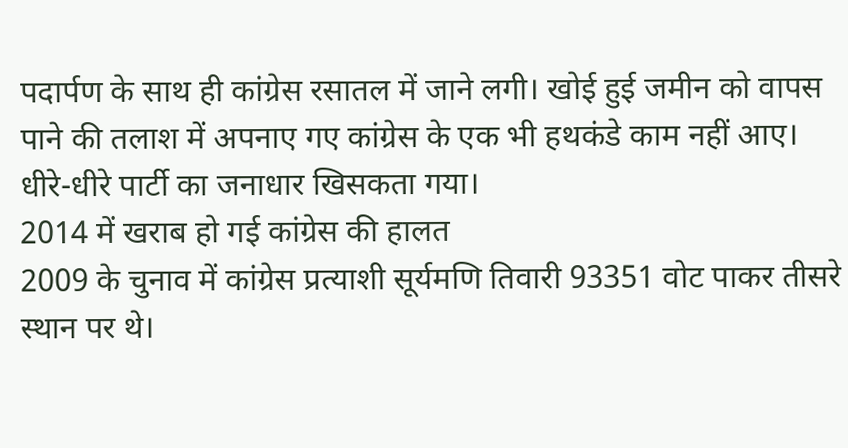पदार्पण के साथ ही कांग्रेस रसातल में जाने लगी। खोई हुई जमीन को वापस पाने की तलाश में अपनाए गए कांग्रेस के एक भी हथकंडे काम नहीं आए। धीरे-धीरे पार्टी का जनाधार खिसकता गया।
2014 में खराब हो गई कांग्रेस की हालत
2009 के चुनाव में कांग्रेस प्रत्याशी सूर्यमणि तिवारी 93351 वोट पाकर तीसरे स्थान पर थे।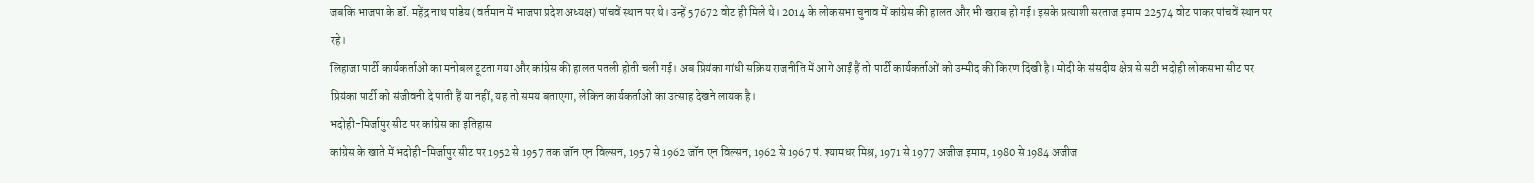जबकि भाजपा के डॉ. महेंद्र नाथ पांडेय (वर्तमान में भाजपा प्रदेश अध्यक्ष) पांचवें स्थान पर थे। उन्हें 57672 वोट ही मिले थे। 2014 के लोकसभा चुनाव में कांग्रेस की हालत और भी खराब हो गई। इसके प्रत्याशी सरताज इमाम 22574 वोट पाकर पांचवें स्थान पर रहे।
लिहाजा पार्टी कार्यकर्ताओं का मनोबल टूटता गया और कांग्रेस की हालत पतली होती चली गई। अब प्रियंका गांधी सक्रिय राजनीति में आगे आईं हैं तो पार्टी कार्यकर्ताओं को उम्मीद की किरण दिखी है। मोदी के संसदीय क्षेत्र से सटी भदोही लोकसभा सीट पर प्रियंका पार्टी को संजीवनी दे पाती हैं या नहीं, यह तो समय बताएगा, लेकिन कार्यकर्ताओं का उत्साह देखने लायक है।
भदोही-मिर्जापुर सीट पर कांग्रेस का इतिहास
कांग्रेस के खाते में भदोही-मिर्जापुर सीट पर 1952 से 1957 तक जॉन एन विल्सन, 1957 से 1962 जॉन एन विल्सन, 1962 से 1967 पं. श्यामधर मिश्र, 1971 से 1977 अजीज इमाम, 1980 से 1984 अजीज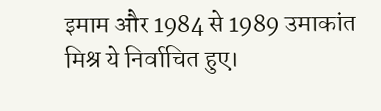इमाम और 1984 से 1989 उमाकांत मिश्र ये निर्वाचित हुए।